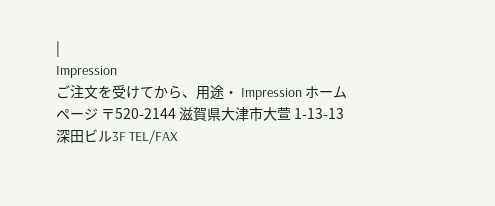|
Impression
ご注文を受けてから、用途・ Impression ホームページ 〒520-2144 滋賀県大津市大萱 1-13-13 深田ビル3F TEL/FAX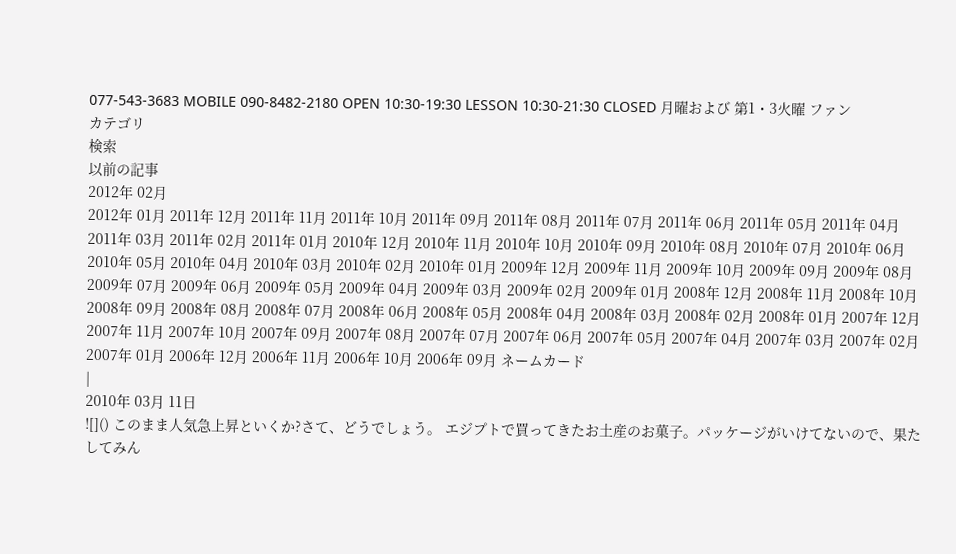077-543-3683 MOBILE 090-8482-2180 OPEN 10:30-19:30 LESSON 10:30-21:30 CLOSED 月曜および 第1・3火曜 ファン
カテゴリ
検索
以前の記事
2012年 02月
2012年 01月 2011年 12月 2011年 11月 2011年 10月 2011年 09月 2011年 08月 2011年 07月 2011年 06月 2011年 05月 2011年 04月 2011年 03月 2011年 02月 2011年 01月 2010年 12月 2010年 11月 2010年 10月 2010年 09月 2010年 08月 2010年 07月 2010年 06月 2010年 05月 2010年 04月 2010年 03月 2010年 02月 2010年 01月 2009年 12月 2009年 11月 2009年 10月 2009年 09月 2009年 08月 2009年 07月 2009年 06月 2009年 05月 2009年 04月 2009年 03月 2009年 02月 2009年 01月 2008年 12月 2008年 11月 2008年 10月 2008年 09月 2008年 08月 2008年 07月 2008年 06月 2008年 05月 2008年 04月 2008年 03月 2008年 02月 2008年 01月 2007年 12月 2007年 11月 2007年 10月 2007年 09月 2007年 08月 2007年 07月 2007年 06月 2007年 05月 2007年 04月 2007年 03月 2007年 02月 2007年 01月 2006年 12月 2006年 11月 2006年 10月 2006年 09月 ネームカード
|
2010年 03月 11日
![]() このまま人気急上昇といくか?さて、どうでしょう。 エジプトで買ってきたお土産のお菓子。パッケージがいけてないので、果たしてみん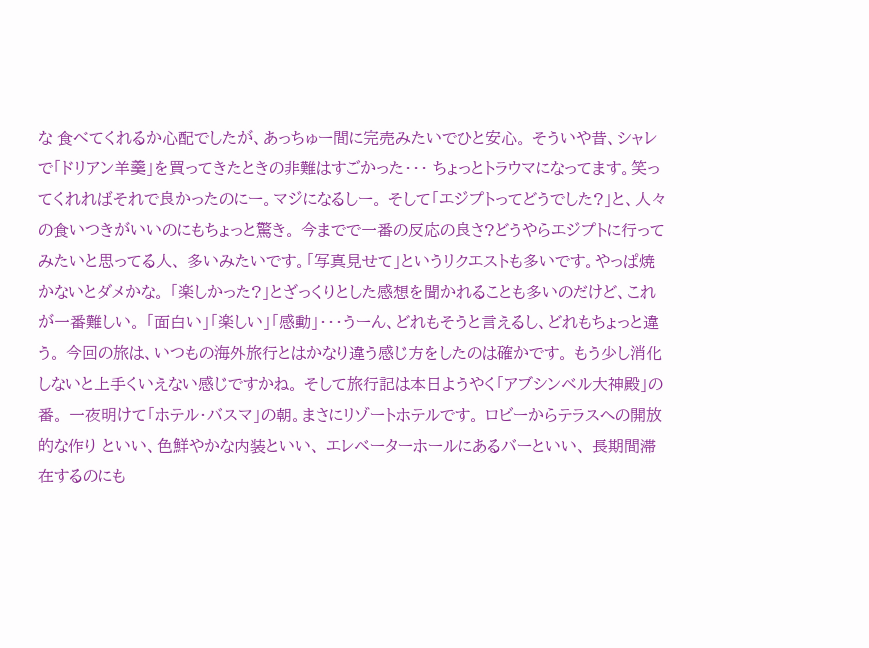な 食べてくれるか心配でしたが、あっちゅー間に完売みたいでひと安心。 そういや昔、シャレで「ドリアン羊羹」を買ってきたときの非難はすごかった・・・ ちょっとトラウマになってます。笑ってくれればそれで良かったのにー。マジになるしー。 そして「エジプトってどうでした?」と、人々の食いつきがいいのにもちょっと驚き。 今までで一番の反応の良さ?どうやらエジプトに行ってみたいと思ってる人、 多いみたいです。「写真見せて」というリクエストも多いです。やっぱ焼かないとダメかな。 「楽しかった?」とざっくりとした感想を聞かれることも多いのだけど、これが一番難しい。 「面白い」「楽しい」「感動」・・・うーん、どれもそうと言えるし、どれもちょっと違う。 今回の旅は、いつもの海外旅行とはかなり違う感じ方をしたのは確かです。 もう少し消化しないと上手くいえない感じですかね。 そして旅行記は本日ようやく「アブシンベル大神殿」の番。 一夜明けて「ホテル・バスマ」の朝。まさにリゾートホテルです。 ロビーからテラスへの開放的な作り といい、色鮮やかな内装といい、 エレベーターホールにあるバーといい、 長期間滞在するのにも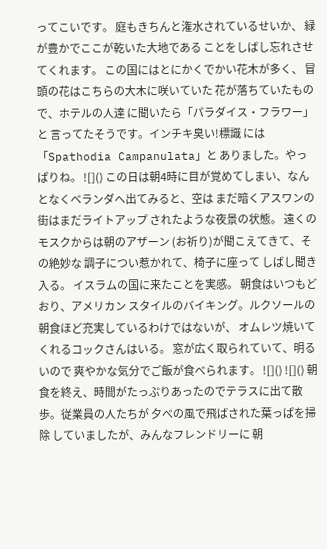ってこいです。 庭もきちんと潅水されているせいか、 緑が豊かでここが乾いた大地である ことをしばし忘れさせてくれます。 この国にはとにかくでかい花木が多く、 冒頭の花はこちらの大木に咲いていた 花が落ちていたもので、ホテルの人達 に聞いたら「パラダイス・フラワー」と 言ってたそうです。インチキ臭い!標識 には「Spathodia Campanulata」と ありました。やっぱりね。 ![]() この日は朝4時に目が覚めてしまい、なんとなくベランダへ出てみると、空は まだ暗くアスワンの街はまだライトアップ されたような夜景の状態。 遠くのモスクからは朝のアザーン (お祈り)が聞こえてきて、その絶妙な 調子につい惹かれて、椅子に座って しばし聞き入る。 イスラムの国に来たことを実感。 朝食はいつもどおり、アメリカン スタイルのバイキング。ルクソールの 朝食ほど充実しているわけではないが、 オムレツ焼いてくれるコックさんはいる。 窓が広く取られていて、明るいので 爽やかな気分でご飯が食べられます。 ![]() ![]() 朝食を終え、時間がたっぷりあったのでテラスに出て散歩。従業員の人たちが 夕べの風で飛ばされた葉っぱを掃除 していましたが、みんなフレンドリーに 朝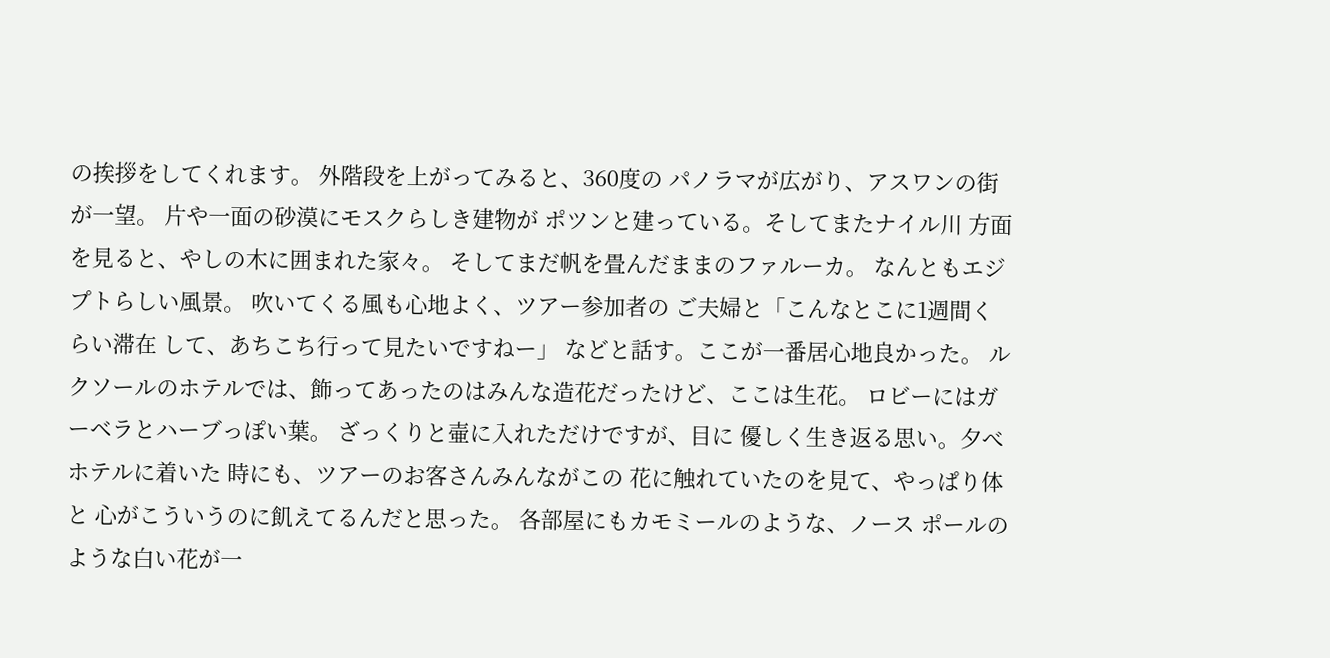の挨拶をしてくれます。 外階段を上がってみると、360度の パノラマが広がり、アスワンの街が一望。 片や一面の砂漠にモスクらしき建物が ポツンと建っている。そしてまたナイル川 方面を見ると、やしの木に囲まれた家々。 そしてまだ帆を畳んだままのファルーカ。 なんともエジプトらしい風景。 吹いてくる風も心地よく、ツアー参加者の ご夫婦と「こんなとこに1週間くらい滞在 して、あちこち行って見たいですねー」 などと話す。ここが一番居心地良かった。 ルクソールのホテルでは、飾ってあったのはみんな造花だったけど、ここは生花。 ロビーにはガーベラとハーブっぽい葉。 ざっくりと壷に入れただけですが、目に 優しく生き返る思い。夕べホテルに着いた 時にも、ツアーのお客さんみんながこの 花に触れていたのを見て、やっぱり体と 心がこういうのに飢えてるんだと思った。 各部屋にもカモミールのような、ノース ポールのような白い花が一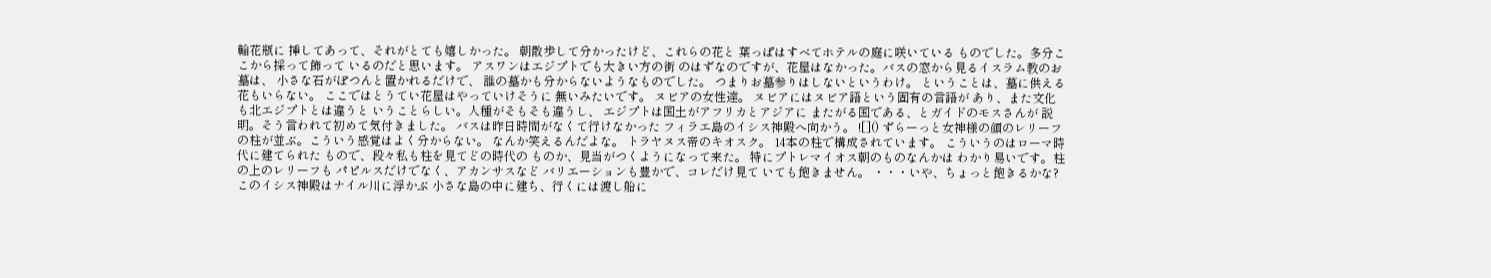輪花瓶に 挿してあって、それがとても嬉しかった。 朝散歩して分かったけど、これらの花と 葉っぱはすべてホテルの庭に咲いている ものでした。多分ここから採って飾って いるのだと思います。 アスワンはエジプトでも大きい方の街 のはずなのですが、花屋はなかった。バスの窓から見るイスラム教のお墓は、 小さな石がぽつんと置かれるだけで、 誰の墓かも分からないようなものでした。 つまりお墓参りはしないというわけ。 ということは、墓に供える花もいらない。 ここではとうてい花屋はやっていけそうに 無いみたいです。 ヌビアの女性達。 ヌビアにはヌビア語という固有の言語が あり、また文化も北エジプトとは違うと いうことらしい。人種がそもそも違うし、 エジプトは国土がアフリカとアジアに またがる国である、とガイドのモスさんが 説明。そう言われて初めて気付きました。 バスは昨日時間がなくて行けなかった フィラエ島のイシス神殿へ向かう。 ![]() ずらーっと女神様の顔のレリーフの柱が並ぶ。こういう感覚はよく分からない。 なんか笑えるんだよな。 トラヤヌス帝のキオスク。 14本の柱で構成されています。 こういうのはローマ時代に建てられた もので、段々私も柱を見てどの時代の ものか、見当がつくようになって来た。 特にプトレマイオス朝のものなんかは わかり易いです。柱の上のレリーフも パピルスだけでなく、アカンサスなど バリエーションも豊かで、コレだけ見て いても飽きません。 ・・・いや、ちょっと飽きるかな? このイシス神殿はナイル川に浮かぶ 小さな島の中に建ち、行くには渡し船に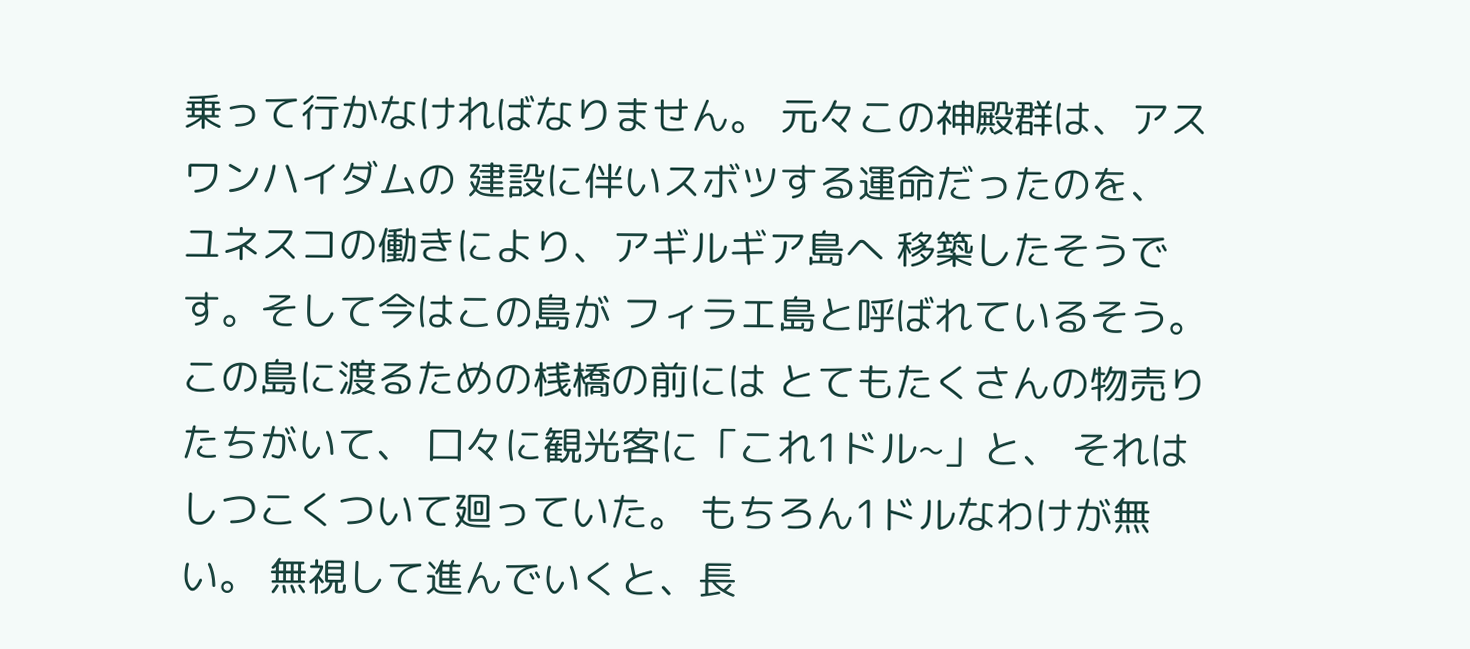乗って行かなければなりません。 元々この神殿群は、アスワンハイダムの 建設に伴いスボツする運命だったのを、 ユネスコの働きにより、アギルギア島へ 移築したそうです。そして今はこの島が フィラエ島と呼ばれているそう。 この島に渡るための桟橋の前には とてもたくさんの物売りたちがいて、 口々に観光客に「これ1ドル~」と、 それはしつこくついて廻っていた。 もちろん1ドルなわけが無い。 無視して進んでいくと、長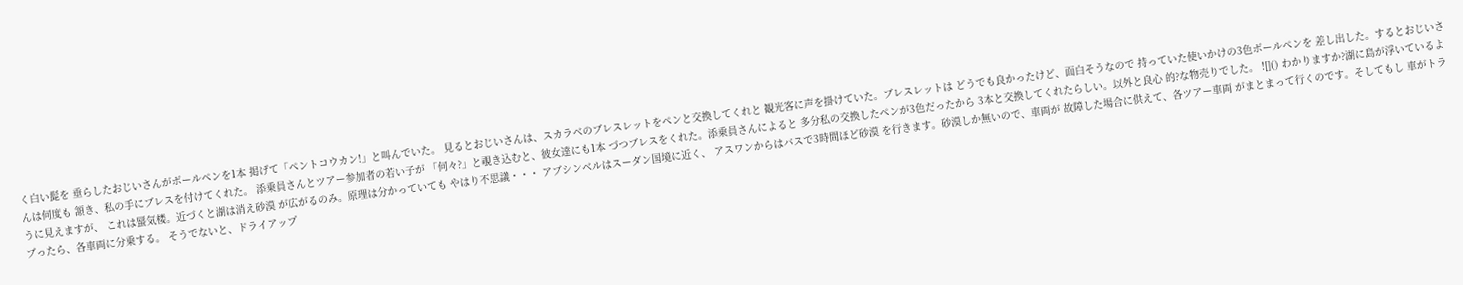く白い髭を 垂らしたおじいさんがボールペンを1本 掲げて「ペントコウカン!」と叫んでいた。 見るとおじいさんは、スカラベのブレスレットをペンと交換してくれと 観光客に声を掛けていた。ブレスレットは どうでも良かったけど、面白そうなので 持っていた使いかけの3色ボールペンを 差し出した。するとおじいさんは何度も 頷き、私の手にブレスを付けてくれた。 添乗員さんとツアー参加者の若い子が 「何々?」と覗き込むと、彼女達にも1本 づつブレスをくれた。添乗員さんによると 多分私の交換したペンが3色だったから 3本と交換してくれたらしい。以外と良心 的?な物売りでした。 ![]() わかりますか?湖に島が浮いているように見えますが、 これは蜃気楼。近づくと湖は消え砂漠 が広がるのみ。原理は分かっていても やはり不思議・・・ アブシンベルはスーダン国境に近く、 アスワンからはバスで3時間ほど砂漠 を行きます。砂漠しか無いので、車両が 故障した場合に供えて、各ツアー車両 がまとまって行くのです。そしてもし 車がトラブったら、各車両に分乗する。 そうでないと、ドライアップ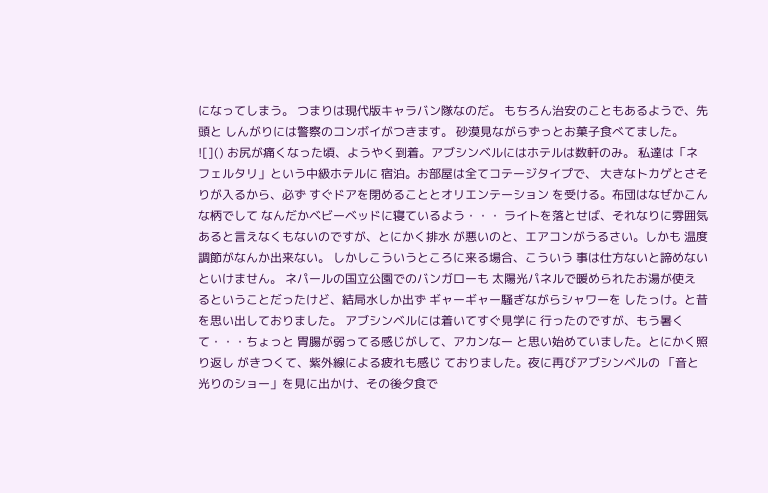になってしまう。 つまりは現代版キャラバン隊なのだ。 もちろん治安のこともあるようで、先頭と しんがりには警察のコンボイがつきます。 砂漠見ながらずっとお菓子食べてました。 ![]() お尻が痛くなった頃、ようやく到着。アブシンベルにはホテルは数軒のみ。 私達は「ネフェルタリ」という中級ホテルに 宿泊。お部屋は全てコテージタイプで、 大きなトカゲとさそりが入るから、必ず すぐドアを閉めることとオリエンテーション を受ける。布団はなぜかこんな柄でして なんだかベビーベッドに寝ているよう・・・ ライトを落とせば、それなりに雰囲気あると言えなくもないのですが、とにかく排水 が悪いのと、エアコンがうるさい。しかも 温度調節がなんか出来ない。 しかしこういうところに来る場合、こういう 事は仕方ないと諦めないといけません。 ネパールの国立公園でのバンガローも 太陽光パネルで暖められたお湯が使え るということだったけど、結局水しか出ず ギャーギャー騒ぎながらシャワーを したっけ。と昔を思い出しておりました。 アブシンベルには着いてすぐ見学に 行ったのですが、もう暑くて・・・ちょっと 胃腸が弱ってる感じがして、アカンなー と思い始めていました。とにかく照り返し がきつくて、紫外線による疲れも感じ ておりました。夜に再びアブシンベルの 「音と光りのショー」を見に出かけ、その後夕食で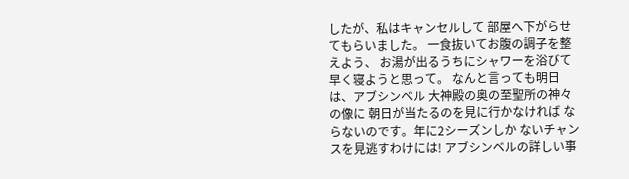したが、私はキャンセルして 部屋へ下がらせてもらいました。 一食抜いてお腹の調子を整えよう、 お湯が出るうちにシャワーを浴びて 早く寝ようと思って。 なんと言っても明日は、アブシンベル 大神殿の奥の至聖所の神々の像に 朝日が当たるのを見に行かなければ ならないのです。年に2シーズンしか ないチャンスを見逃すわけには! アブシンベルの詳しい事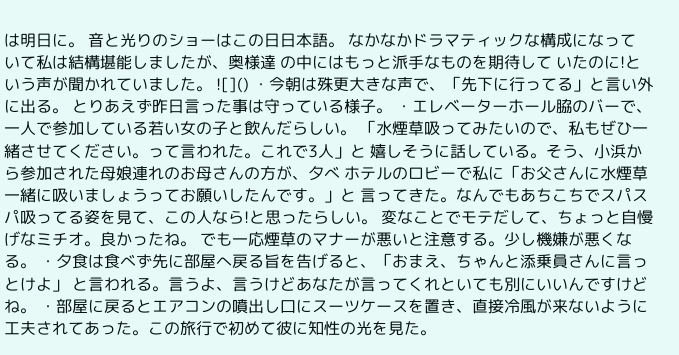は明日に。 音と光りのショーはこの日日本語。 なかなかドラマティックな構成になって いて私は結構堪能しましたが、奥様達 の中にはもっと派手なものを期待して いたのに!という声が聞かれていました。 ![]() ・今朝は殊更大きな声で、「先下に行ってる」と言い外に出る。 とりあえず昨日言った事は守っている様子。 ・エレベーターホール脇のバーで、一人で参加している若い女の子と飲んだらしい。 「水煙草吸ってみたいので、私もぜひ一緒させてください。って言われた。これで3人」と 嬉しそうに話している。そう、小浜から参加された母娘連れのお母さんの方が、夕べ ホテルのロビーで私に「お父さんに水煙草一緒に吸いましょうってお願いしたんです。」と 言ってきた。なんでもあちこちでスパスパ吸ってる姿を見て、この人なら!と思ったらしい。 変なことでモテだして、ちょっと自慢げなミチオ。良かったね。 でも一応煙草のマナーが悪いと注意する。少し機嫌が悪くなる。 ・夕食は食べず先に部屋へ戻る旨を告げると、「おまえ、ちゃんと添乗員さんに言っとけよ」 と言われる。言うよ、言うけどあなたが言ってくれといても別にいいんですけどね。 ・部屋に戻るとエアコンの噴出し口にスーツケースを置き、直接冷風が来ないように 工夫されてあった。この旅行で初めて彼に知性の光を見た。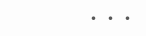・・・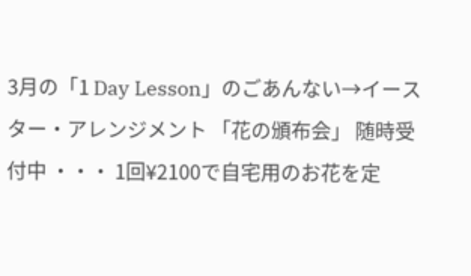3月の「1 Day Lesson」のごあんない→イースター・アレンジメント 「花の頒布会」 随時受付中 ・・・ 1回¥2100で自宅用のお花を定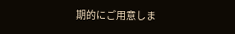期的にご用意しま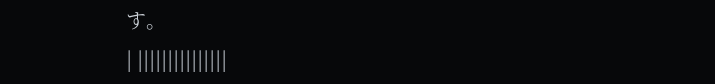す。
| |||||||||||||||